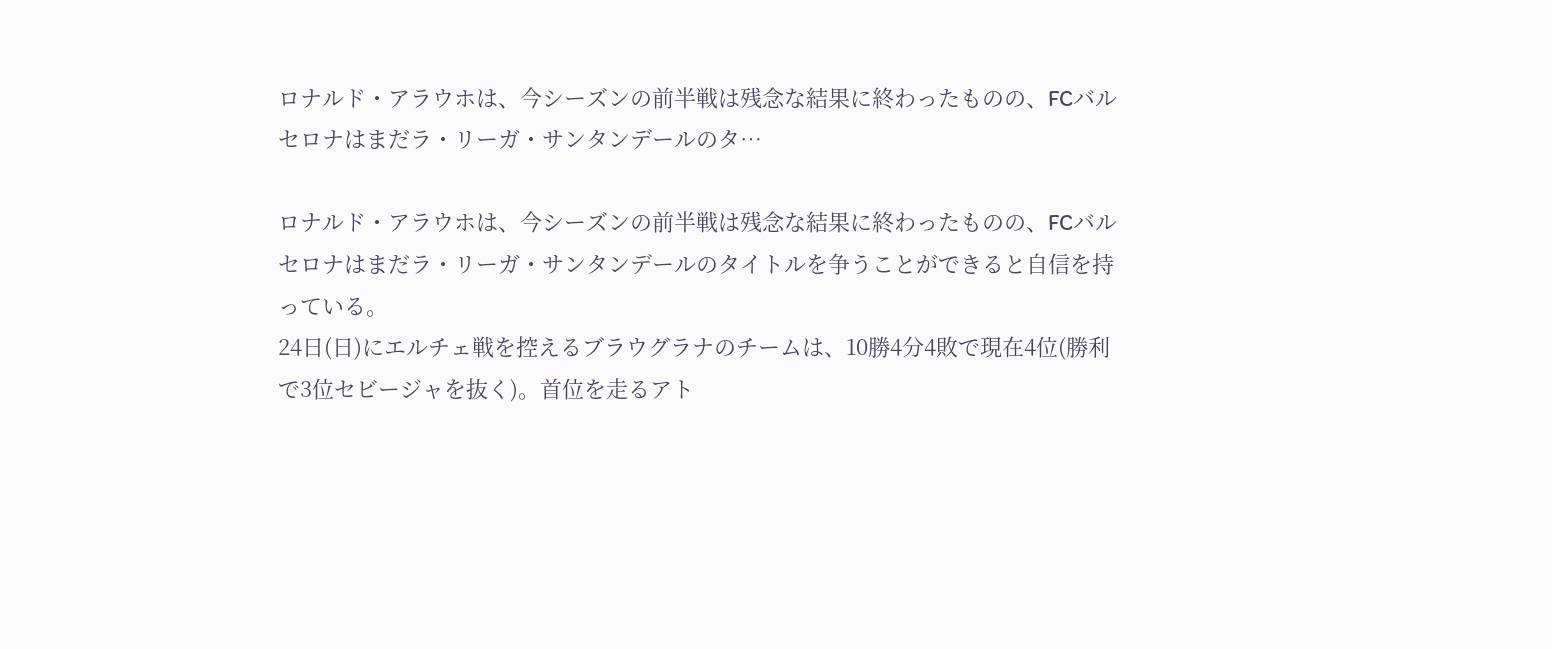ロナルド・アラウホは、今シーズンの前半戦は残念な結果に終わったものの、FCバルセロナはまだラ・リーガ・サンタンデールのタ…

ロナルド・アラウホは、今シーズンの前半戦は残念な結果に終わったものの、FCバルセロナはまだラ・リーガ・サンタンデールのタイトルを争うことができると自信を持っている。
24日(日)にエルチェ戦を控えるブラウグラナのチームは、10勝4分4敗で現在4位(勝利で3位セビージャを抜く)。首位を走るアト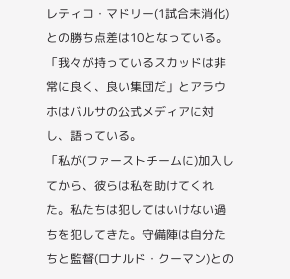レティコ・マドリー(1試合未消化)との勝ち点差は10となっている。
「我々が持っているスカッドは非常に良く、良い集団だ」とアラウホはバルサの公式メディアに対し、語っている。
「私が(ファーストチームに)加入してから、彼らは私を助けてくれた。私たちは犯してはいけない過ちを犯してきた。守備陣は自分たちと監督(ロナルド・クーマン)との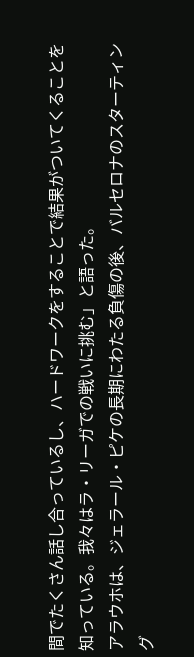間でたくさん話し合っているし、ハードワークをすることで結果がついてくることを知っている。我々はラ・リーガでの戦いに挑む」と語った。
アラウホは、ジェラール・ピケの長期にわたる負傷の後、バルセロナのスターティング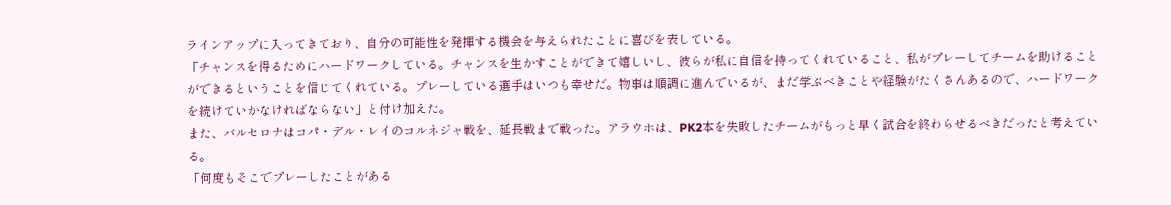ラインアップに入ってきており、自分の可能性を発揮する機会を与えられたことに喜びを表している。
「チャンスを得るためにハードワークしている。チャンスを生かすことができて嬉しいし、彼らが私に自信を持ってくれていること、私がプレーしてチームを助けることができるということを信じてくれている。プレーしている選手はいつも幸せだ。物事は順調に進んでいるが、まだ学ぶべきことや経験がたくさんあるので、ハードワークを続けていかなければならない」と付け加えた。
また、バルセロナはコパ・デル・レイのコルネジャ戦を、延長戦まで戦った。アラウホは、PK2本を失敗したチームがもっと早く試合を終わらせるべきだったと考えている。
「何度もそこでプレーしたことがある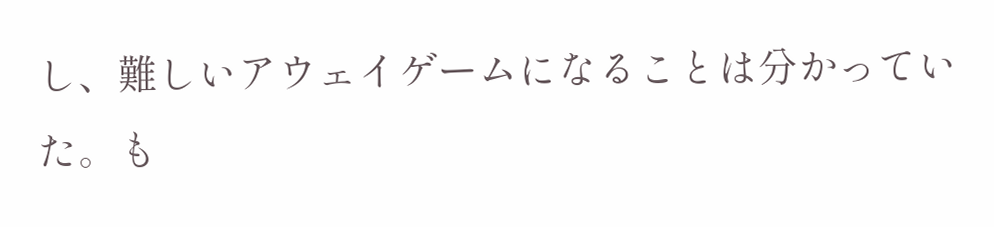し、難しいアウェイゲームになることは分かっていた。も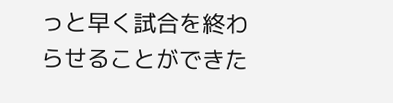っと早く試合を終わらせることができた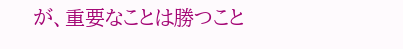が、重要なことは勝つこと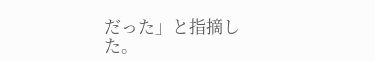だった」と指摘した。